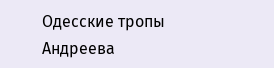Одесские тропы Андреева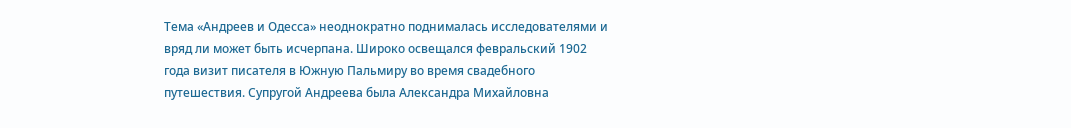Тема «Андреев и Одесса» неоднократно поднималась исследователями и вряд ли может быть исчерпана. Широко освещался февральский 1902 года визит писателя в Южную Пальмиру во время свадебного путешествия. Супругой Андреева была Александра Михайловна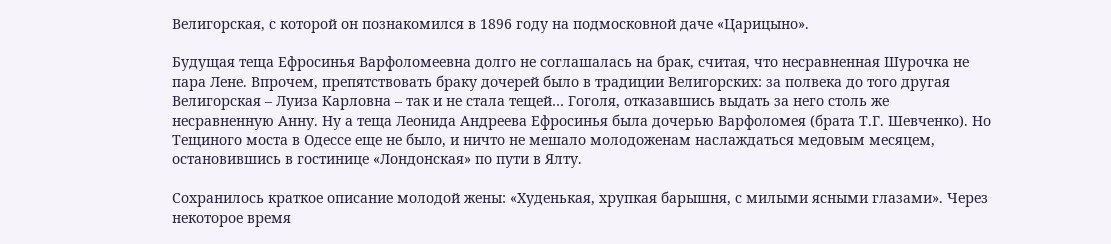Велигорская, с которой он познакомился в 1896 году на подмосковной даче «Царицыно».

Будущая теща Ефросинья Варфоломеевна долго не соглашалась на брак, считая, что несравненная Шурочка не пара Лене. Впрочем, препятствовать браку дочерей было в традиции Велигорских: за полвека до того другая Велигорская – Луиза Карловна – так и не стала тещей… Гоголя, отказавшись выдать за него столь же несравненную Анну. Ну а теща Леонида Андреева Ефросинья была дочерью Варфоломея (брата Т.Г. Шевченко). Но Тещиного моста в Одессе еще не было, и ничто не мешало молодоженам наслаждаться медовым месяцем, остановившись в гостинице «Лондонская» по пути в Ялту.

Сохранилось краткое описание молодой жены: «Худенькая, хрупкая барышня, с милыми ясными глазами». Через некоторое время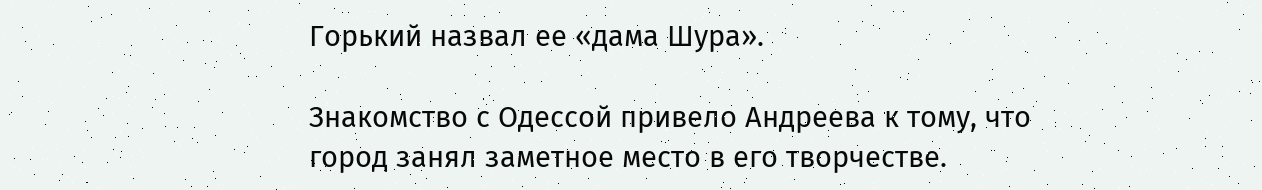Горький назвал ее «дама Шура».

Знакомство с Одессой привело Андреева к тому, что город занял заметное место в его творчестве.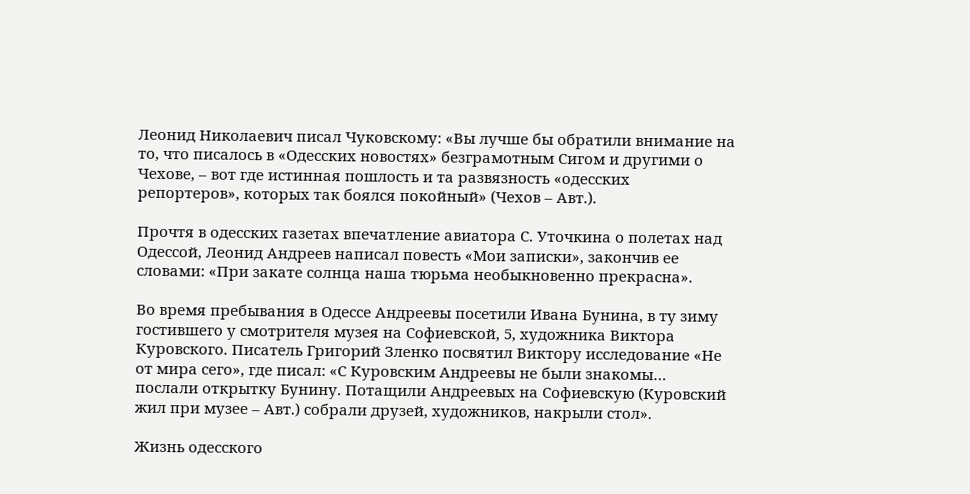Леонид Николаевич писал Чуковскому: «Вы лучше бы обратили внимание на то, что писалось в «Одесских новостях» безграмотным Сигом и другими о Чехове, – вот где истинная пошлость и та развязность «одесских репортеров», которых так боялся покойный» (Чехов – Авт.).

Прочтя в одесских газетах впечатление авиатора С. Уточкина о полетах над Одессой, Леонид Андреев написал повесть «Мои записки», закончив ее словами: «При закате солнца наша тюрьма необыкновенно прекрасна».

Во время пребывания в Одессе Андреевы посетили Ивана Бунина, в ту зиму гостившего у смотрителя музея на Софиевской, 5, художника Виктора Куровского. Писатель Григорий Зленко посвятил Виктору исследование «Не от мира сего», где писал: «С Куровским Андреевы не были знакомы… послали открытку Бунину. Потащили Андреевых на Софиевскую (Куровский жил при музее – Авт.) собрали друзей, художников, накрыли стол».

Жизнь одесского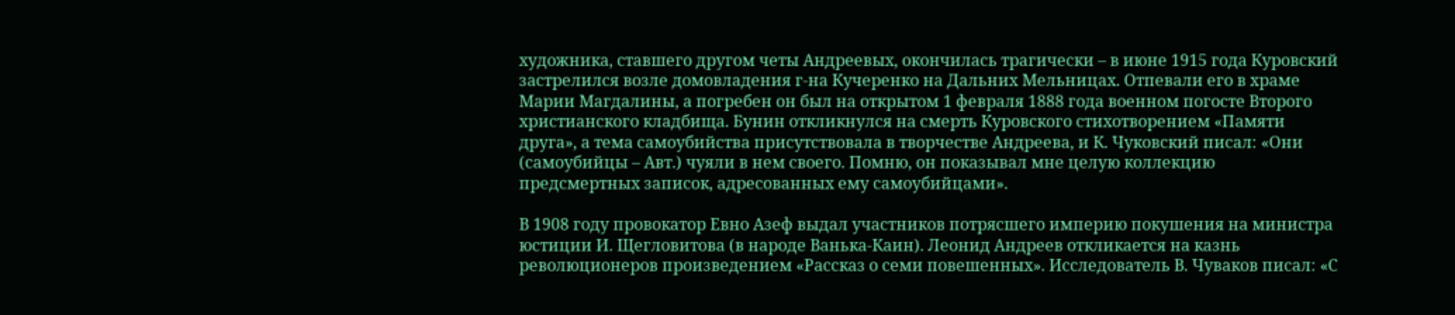художника, ставшего другом четы Андреевых, окончилась трагически – в июне 1915 года Куровский застрелился возле домовладения г-на Кучеренко на Дальних Мельницах. Отпевали его в храме Марии Магдалины, а погребен он был на открытом 1 февраля 1888 года военном погосте Второго христианского кладбища. Бунин откликнулся на смерть Куровского стихотворением «Памяти друга», а тема самоубийства присутствовала в творчестве Андреева, и К. Чуковский писал: «Они (самоубийцы – Авт.) чуяли в нем своего. Помню, он показывал мне целую коллекцию предсмертных записок, адресованных ему самоубийцами».

В 1908 году провокатор Евно Азеф выдал участников потрясшего империю покушения на министра юстиции И. Щегловитова (в народе Ванька-Каин). Леонид Андреев откликается на казнь революционеров произведением «Рассказ о семи повешенных». Исследователь В. Чуваков писал: «С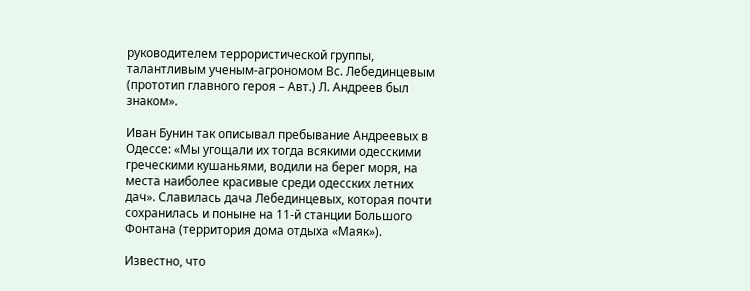руководителем террористической группы, талантливым ученым-агрономом Вс. Лебединцевым (прототип главного героя – Авт.) Л. Андреев был знаком».

Иван Бунин так описывал пребывание Андреевых в Одессе: «Мы угощали их тогда всякими одесскими греческими кушаньями, водили на берег моря, на места наиболее красивые среди одесских летних дач». Славилась дача Лебединцевых, которая почти сохранилась и поныне на 11-й станции Большого Фонтана (территория дома отдыха «Маяк»).

Известно, что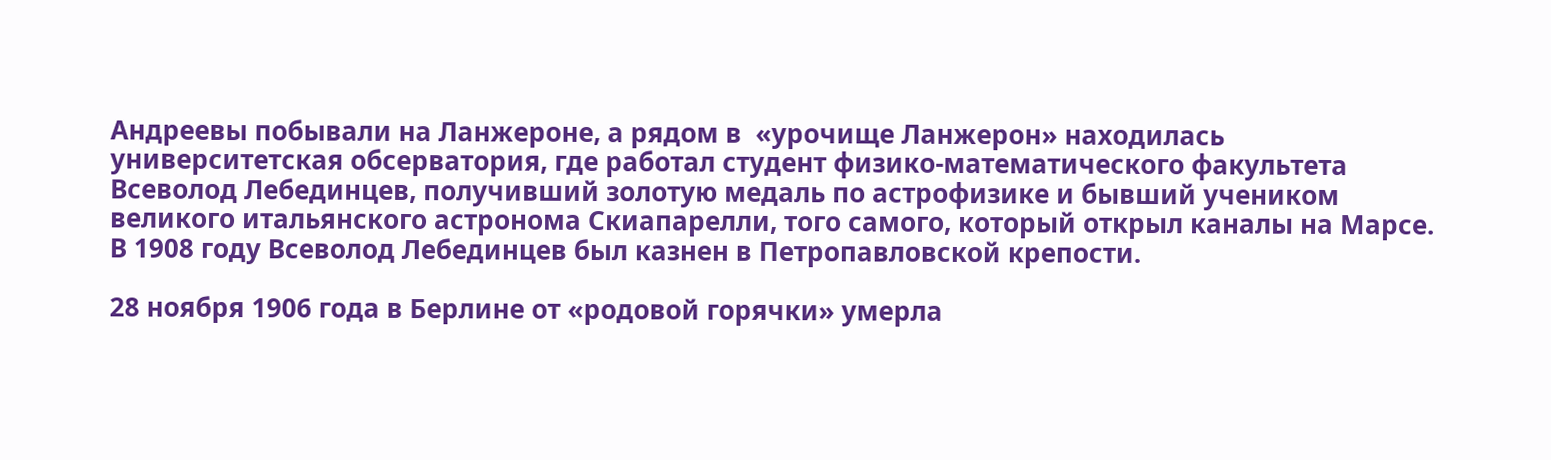Андреевы побывали на Ланжероне, а рядом в  «урочище Ланжерон» находилась университетская обсерватория, где работал студент физико-математического факультета Всеволод Лебединцев, получивший золотую медаль по астрофизике и бывший учеником великого итальянского астронома Скиапарелли, того самого, который открыл каналы на Марсе. В 1908 году Всеволод Лебединцев был казнен в Петропавловской крепости.

28 ноября 1906 года в Берлине от «родовой горячки» умерла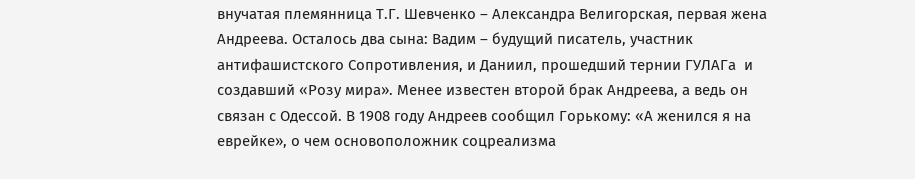внучатая племянница Т.Г. Шевченко – Александра Велигорская, первая жена Андреева. Осталось два сына: Вадим – будущий писатель, участник антифашистского Сопротивления, и Даниил, прошедший тернии ГУЛАГа  и создавший «Розу мира». Менее известен второй брак Андреева, а ведь он связан с Одессой. В 1908 году Андреев сообщил Горькому: «А женился я на еврейке», о чем основоположник соцреализма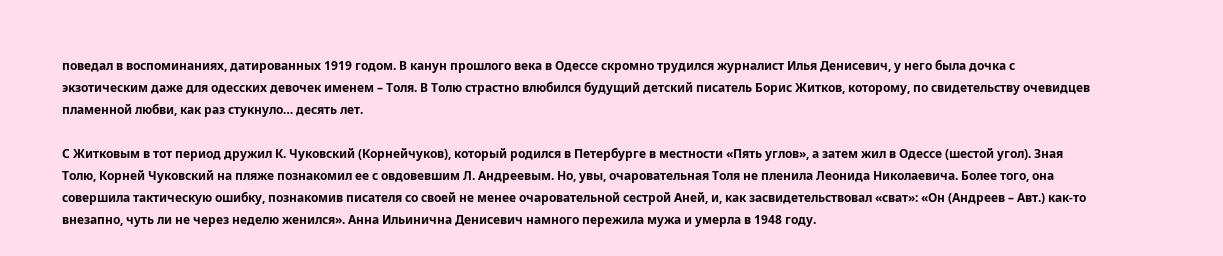поведал в воспоминаниях, датированных 1919 годом. В канун прошлого века в Одессе скромно трудился журналист Илья Денисевич, у него была дочка с экзотическим даже для одесских девочек именем – Толя. В Толю страстно влюбился будущий детский писатель Борис Житков, которому, по свидетельству очевидцев пламенной любви, как раз стукнуло… десять лет.

С Житковым в тот период дружил К. Чуковский (Корнейчуков), который родился в Петербурге в местности «Пять углов», а затем жил в Одессе (шестой угол). Зная Толю, Корней Чуковский на пляже познакомил ее с овдовевшим Л. Андреевым. Но, увы, очаровательная Толя не пленила Леонида Николаевича. Более того, она совершила тактическую ошибку, познакомив писателя со своей не менее очаровательной сестрой Аней, и, как засвидетельствовал «сват»: «Он (Андреев – Авт.) как-то внезапно, чуть ли не через неделю женился». Анна Ильинична Денисевич намного пережила мужа и умерла в 1948 году.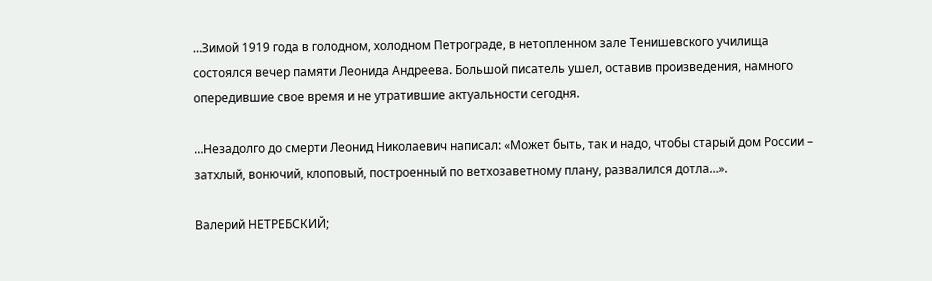…Зимой 1919 года в голодном, холодном Петрограде, в нетопленном зале Тенишевского училища состоялся вечер памяти Леонида Андреева. Большой писатель ушел, оставив произведения, намного опередившие свое время и не утратившие актуальности сегодня.

…Незадолго до смерти Леонид Николаевич написал: «Может быть, так и надо, чтобы старый дом России – затхлый, вонючий, клоповый, построенный по ветхозаветному плану, развалился дотла…».

Валерий НЕТРЕБСКИЙ;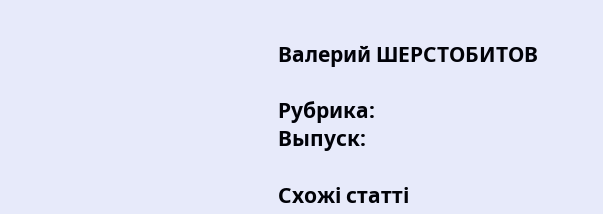Валерий ШЕРСТОБИТОВ

Рубрика:
Выпуск:

Схожі статті